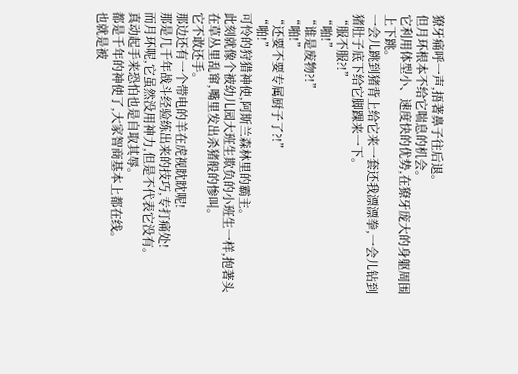獠牙痛呼一声,捂著鼻子往后退。
但月环根本不给它喘息的机会。
它利用体型小、速度快的优势,在獠牙庞大的身躯周围上下跳。
一会儿跳到猪背上给它来一套还我漂漂拳,一会儿钻到猪肚子底下给它脚踝来一下。
“服不服?!”
“啪!”
“谁是废物?!”
“啪!”
“还要不要专属厨子了?!”
“啪!”
可怜的狩猎神使,阿斯兰森林里的霸主。
此刻就像个被幼儿园大班生欺负的小班生一样,抱著头在草丛里乱窜,嘴里发出杀猪般的惨叫。
它不敢还手。
那边还有一个带电的羊在虎视眈眈呢!
那是几千年战斗经验练出来的技巧,专打痛处!
而月环呢,它虽然没用神力,但是不代表它没有。
真动起手来恐怕也是自取其辱。
都是千年的神使了,大家智商基本上都在线。
也就是被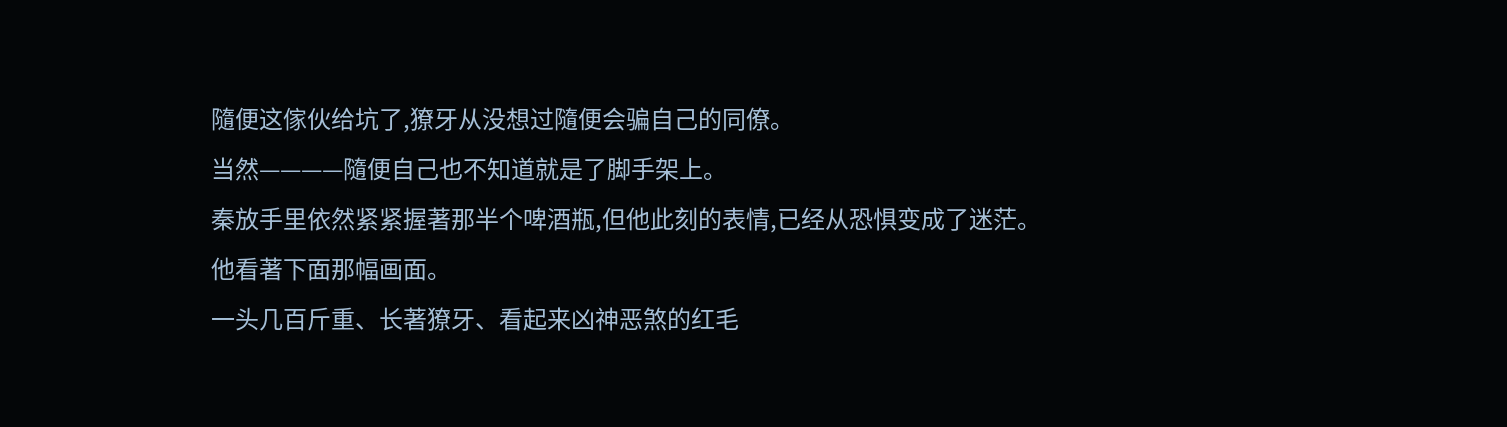隨便这傢伙给坑了,獠牙从没想过隨便会骗自己的同僚。
当然————隨便自己也不知道就是了脚手架上。
秦放手里依然紧紧握著那半个啤酒瓶,但他此刻的表情,已经从恐惧变成了迷茫。
他看著下面那幅画面。
一头几百斤重、长著獠牙、看起来凶神恶煞的红毛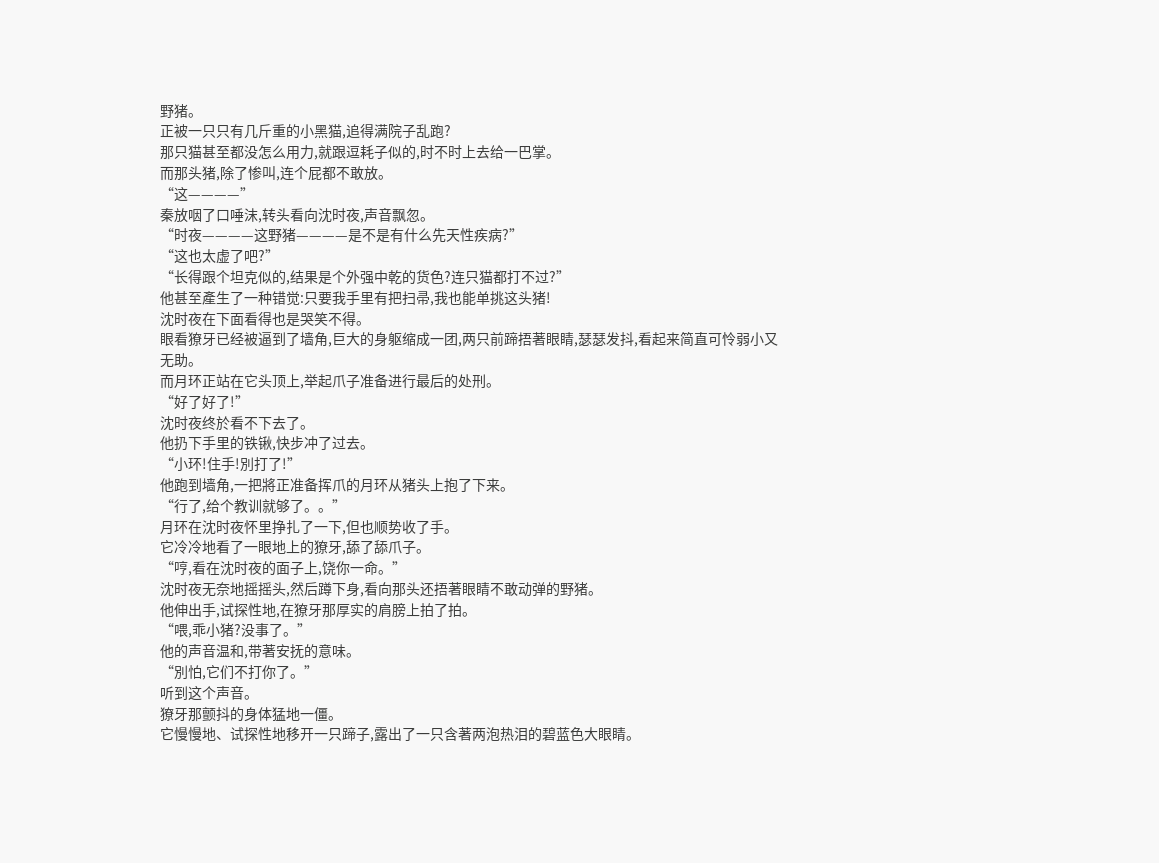野猪。
正被一只只有几斤重的小黑猫,追得满院子乱跑?
那只猫甚至都没怎么用力,就跟逗耗子似的,时不时上去给一巴掌。
而那头猪,除了惨叫,连个屁都不敢放。
“这————”
秦放咽了口唾沫,转头看向沈时夜,声音飘忽。
“时夜————这野猪————是不是有什么先天性疾病?”
“这也太虚了吧?”
“长得跟个坦克似的,结果是个外强中乾的货色?连只猫都打不过?”
他甚至產生了一种错觉:只要我手里有把扫帚,我也能单挑这头猪!
沈时夜在下面看得也是哭笑不得。
眼看獠牙已经被逼到了墙角,巨大的身躯缩成一团,两只前蹄捂著眼睛,瑟瑟发抖,看起来简直可怜弱小又无助。
而月环正站在它头顶上,举起爪子准备进行最后的处刑。
“好了好了!”
沈时夜终於看不下去了。
他扔下手里的铁锹,快步冲了过去。
“小环!住手!別打了!”
他跑到墙角,一把將正准备挥爪的月环从猪头上抱了下来。
“行了,给个教训就够了。。”
月环在沈时夜怀里挣扎了一下,但也顺势收了手。
它冷冷地看了一眼地上的獠牙,舔了舔爪子。
“哼,看在沈时夜的面子上,饶你一命。”
沈时夜无奈地摇摇头,然后蹲下身,看向那头还捂著眼睛不敢动弹的野猪。
他伸出手,试探性地,在獠牙那厚实的肩膀上拍了拍。
“喂,乖小猪?没事了。”
他的声音温和,带著安抚的意味。
“別怕,它们不打你了。”
听到这个声音。
獠牙那颤抖的身体猛地一僵。
它慢慢地、试探性地移开一只蹄子,露出了一只含著两泡热泪的碧蓝色大眼睛。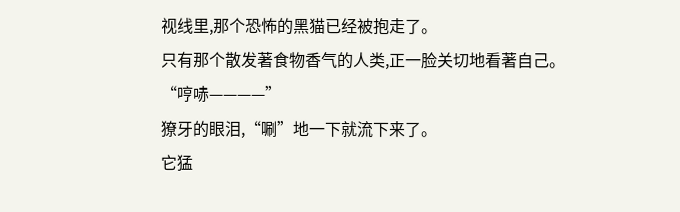视线里,那个恐怖的黑猫已经被抱走了。
只有那个散发著食物香气的人类,正一脸关切地看著自己。
“哼哧————”
獠牙的眼泪,“唰”地一下就流下来了。
它猛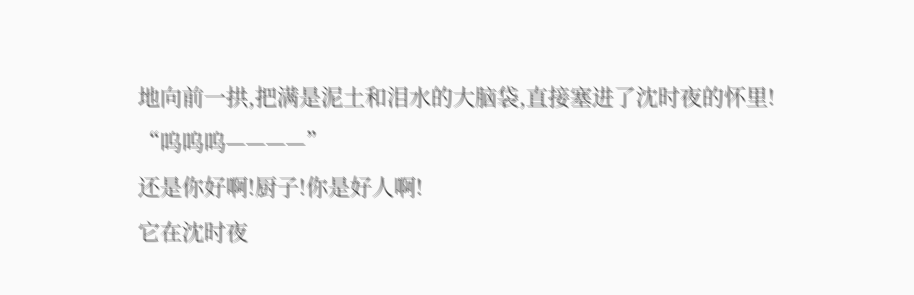地向前一拱,把满是泥土和泪水的大脑袋,直接塞进了沈时夜的怀里!
“呜呜呜————”
还是你好啊!厨子!你是好人啊!
它在沈时夜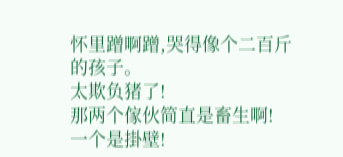怀里蹭啊蹭,哭得像个二百斤的孩子。
太欺负猪了!
那两个傢伙简直是畜生啊!
一个是掛壁!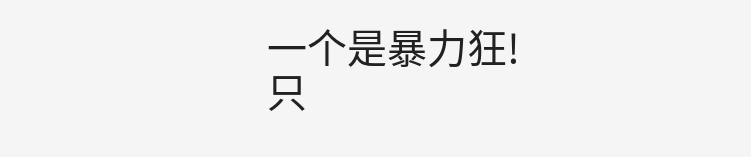一个是暴力狂!
只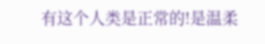有这个人类是正常的!是温柔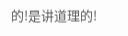的!是讲道理的!